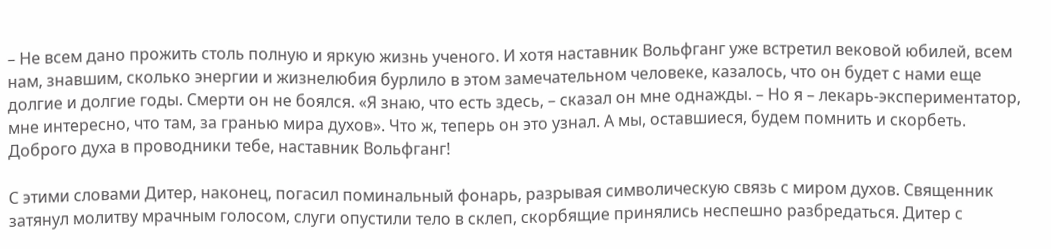– Не всем дано прожить столь полную и яркую жизнь ученого. И хотя наставник Вольфганг уже встретил вековой юбилей, всем нам, знавшим, сколько энергии и жизнелюбия бурлило в этом замечательном человеке, казалось, что он будет с нами еще долгие и долгие годы. Смерти он не боялся. «Я знаю, что есть здесь, – сказал он мне однажды. – Но я – лекарь-экспериментатор, мне интересно, что там, за гранью мира духов». Что ж, теперь он это узнал. А мы, оставшиеся, будем помнить и скорбеть. Доброго духа в проводники тебе, наставник Вольфганг!

С этими словами Дитер, наконец, погасил поминальный фонарь, разрывая символическую связь с миром духов. Священник затянул молитву мрачным голосом, слуги опустили тело в склеп, скорбящие принялись неспешно разбредаться. Дитер с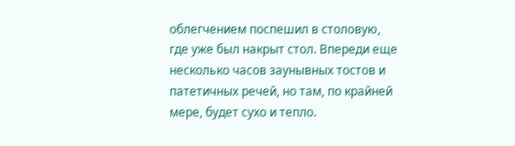облегчением поспешил в столовую, где уже был накрыт стол. Впереди еще несколько часов заунывных тостов и патетичных речей, но там, по крайней мере, будет сухо и тепло.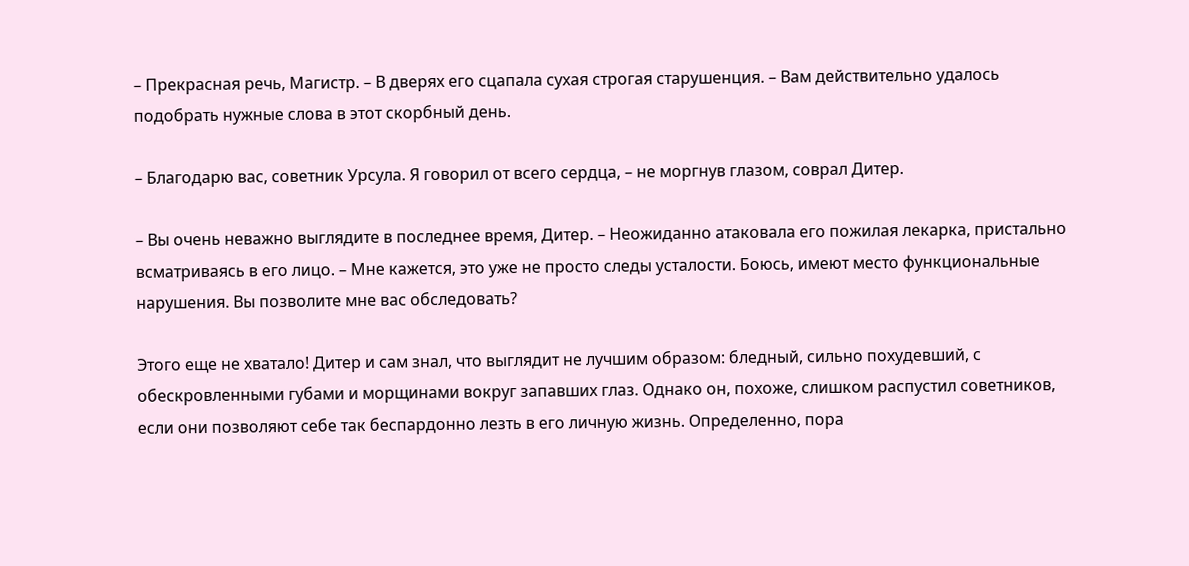– Прекрасная речь, Магистр. – В дверях его сцапала сухая строгая старушенция. – Вам действительно удалось подобрать нужные слова в этот скорбный день.

– Благодарю вас, советник Урсула. Я говорил от всего сердца, – не моргнув глазом, соврал Дитер.

– Вы очень неважно выглядите в последнее время, Дитер. – Неожиданно атаковала его пожилая лекарка, пристально всматриваясь в его лицо. – Мне кажется, это уже не просто следы усталости. Боюсь, имеют место функциональные нарушения. Вы позволите мне вас обследовать?

Этого еще не хватало! Дитер и сам знал, что выглядит не лучшим образом: бледный, сильно похудевший, с обескровленными губами и морщинами вокруг запавших глаз. Однако он, похоже, слишком распустил советников, если они позволяют себе так беспардонно лезть в его личную жизнь. Определенно, пора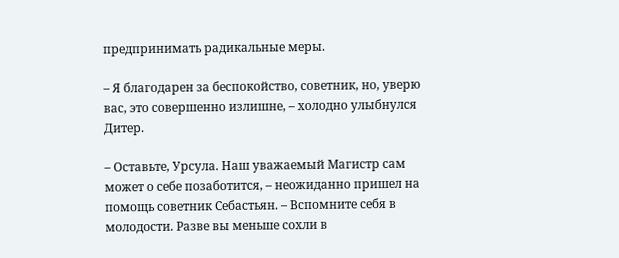предпринимать радикальные меры.

– Я благодарен за беспокойство, советник, но, уверю вас, это совершенно излишне, – холодно улыбнулся Дитер.

– Оставьте, Урсула. Наш уважаемый Магистр сам может о себе позаботится, – неожиданно пришел на помощь советник Себастьян. – Вспомните себя в молодости. Разве вы меньше сохли в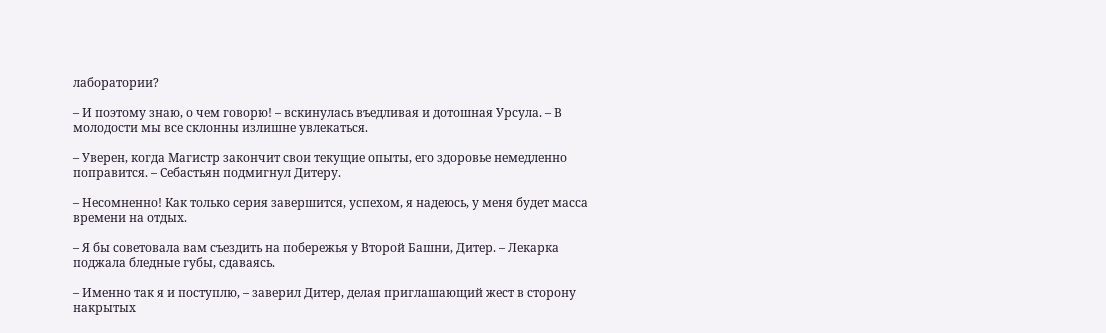лаборатории?

– И поэтому знаю, о чем говорю! – вскинулась въедливая и дотошная Урсула. – В молодости мы все склонны излишне увлекаться.

– Уверен, когда Магистр закончит свои текущие опыты, его здоровье немедленно поправится. – Себастьян подмигнул Дитеру.

– Несомненно! Как только серия завершится, успехом, я надеюсь, у меня будет масса времени на отдых.

– Я бы советовала вам съездить на побережья у Второй Башни, Дитер. – Лекарка поджала бледные губы, сдаваясь.

– Именно так я и поступлю, – заверил Дитер, делая приглашающий жест в сторону накрытых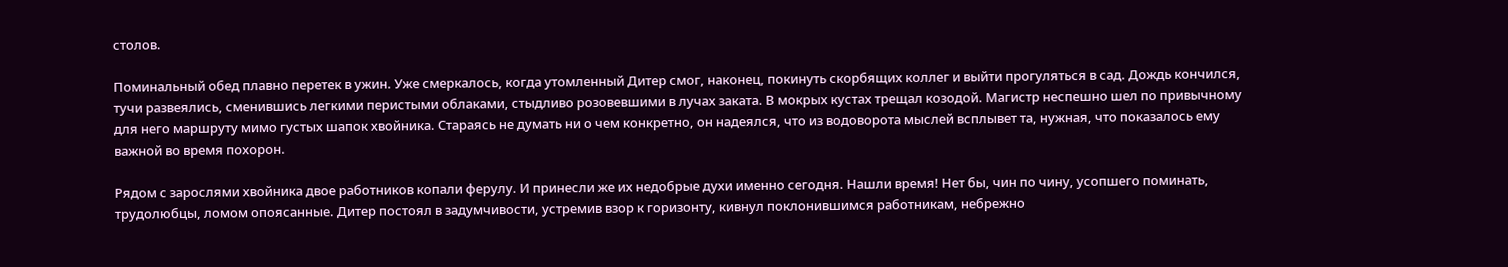столов.

Поминальный обед плавно перетек в ужин. Уже смеркалось, когда утомленный Дитер смог, наконец, покинуть скорбящих коллег и выйти прогуляться в сад. Дождь кончился, тучи развеялись, сменившись легкими перистыми облаками, стыдливо розовевшими в лучах заката. В мокрых кустах трещал козодой. Магистр неспешно шел по привычному для него маршруту мимо густых шапок хвойника. Стараясь не думать ни о чем конкретно, он надеялся, что из водоворота мыслей всплывет та, нужная, что показалось ему важной во время похорон.

Рядом с зарослями хвойника двое работников копали ферулу. И принесли же их недобрые духи именно сегодня. Нашли время! Нет бы, чин по чину, усопшего поминать, трудолюбцы, ломом опоясанные. Дитер постоял в задумчивости, устремив взор к горизонту, кивнул поклонившимся работникам, небрежно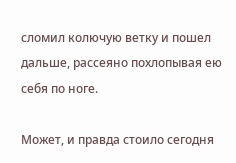сломил колючую ветку и пошел дальше, рассеяно похлопывая ею себя по ноге.

Может, и правда стоило сегодня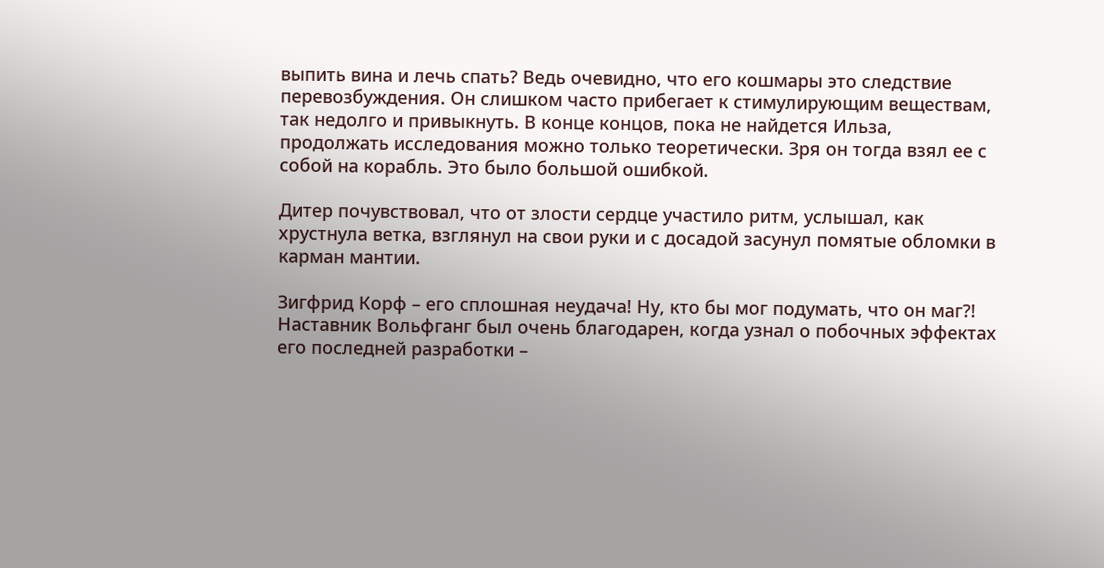выпить вина и лечь спать? Ведь очевидно, что его кошмары это следствие перевозбуждения. Он слишком часто прибегает к стимулирующим веществам, так недолго и привыкнуть. В конце концов, пока не найдется Ильза, продолжать исследования можно только теоретически. Зря он тогда взял ее с собой на корабль. Это было большой ошибкой.

Дитер почувствовал, что от злости сердце участило ритм, услышал, как хрустнула ветка, взглянул на свои руки и с досадой засунул помятые обломки в карман мантии.

Зигфрид Корф – его сплошная неудача! Ну, кто бы мог подумать, что он маг?! Наставник Вольфганг был очень благодарен, когда узнал о побочных эффектах его последней разработки –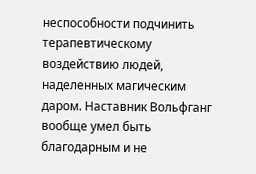неспособности подчинить терапевтическому воздействию людей, наделенных магическим даром. Наставник Вольфганг вообще умел быть благодарным и не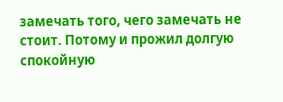замечать того, чего замечать не стоит. Потому и прожил долгую спокойную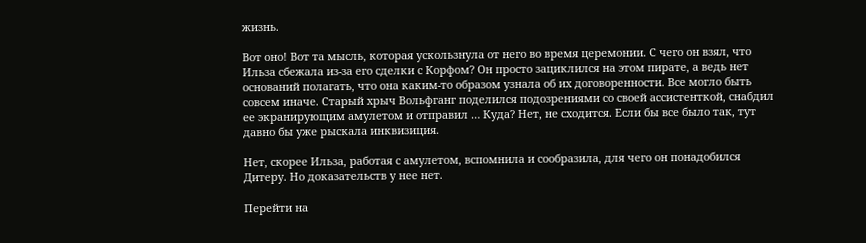жизнь.

Вот оно! Вот та мысль, которая ускользнула от него во время церемонии. С чего он взял, что Ильза сбежала из-за его сделки с Корфом? Он просто зациклился на этом пирате, а ведь нет оснований полагать, что она каким-то образом узнала об их договоренности. Все могло быть совсем иначе. Старый хрыч Вольфганг поделился подозрениями со своей ассистенткой, снабдил ее экранирующим амулетом и отправил … Куда? Нет, не сходится. Если бы все было так, тут давно бы уже рыскала инквизиция.

Нет, скорее Ильза, работая с амулетом, вспомнила и сообразила, для чего он понадобился Дитеру. Но доказательств у нее нет.

Перейти на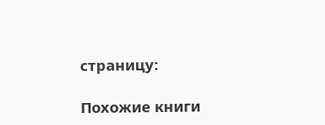страницу:

Похожие книги